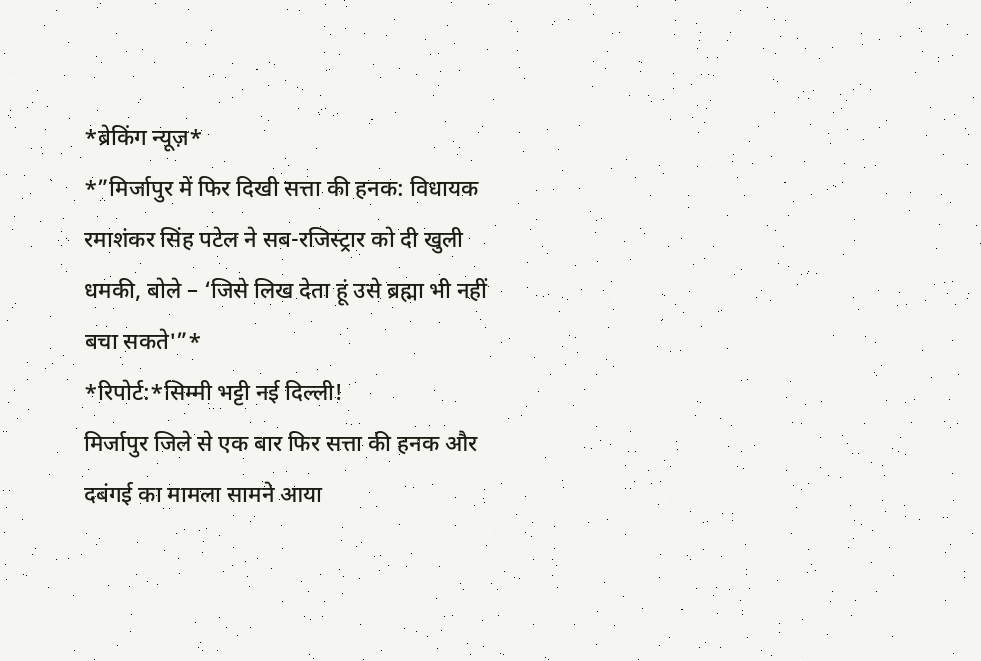*ब्रेकिंग न्यूज़*
*”मिर्जापुर में फिर दिखी सत्ता की हनक: विधायक रमाशंकर सिंह पटेल ने सब-रजिस्ट्रार को दी खुली धमकी, बोले – ‘जिसे लिख देता हूं उसे ब्रह्मा भी नहीं बचा सकते'”*
*रिपोर्ट:*सिम्मी भट्टी नई दिल्ली!
मिर्जापुर जिले से एक बार फिर सत्ता की हनक और दबंगई का मामला सामने आया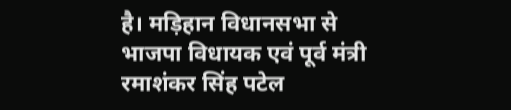है। मड़िहान विधानसभा से भाजपा विधायक एवं पूर्व मंत्री रमाशंकर सिंह पटेल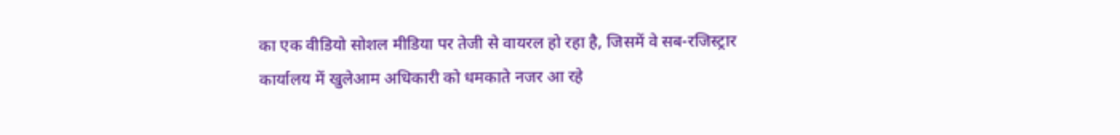का एक वीडियो सोशल मीडिया पर तेजी से वायरल हो रहा है, जिसमें वे सब-रजिस्ट्रार कार्यालय में खुलेआम अधिकारी को धमकाते नजर आ रहे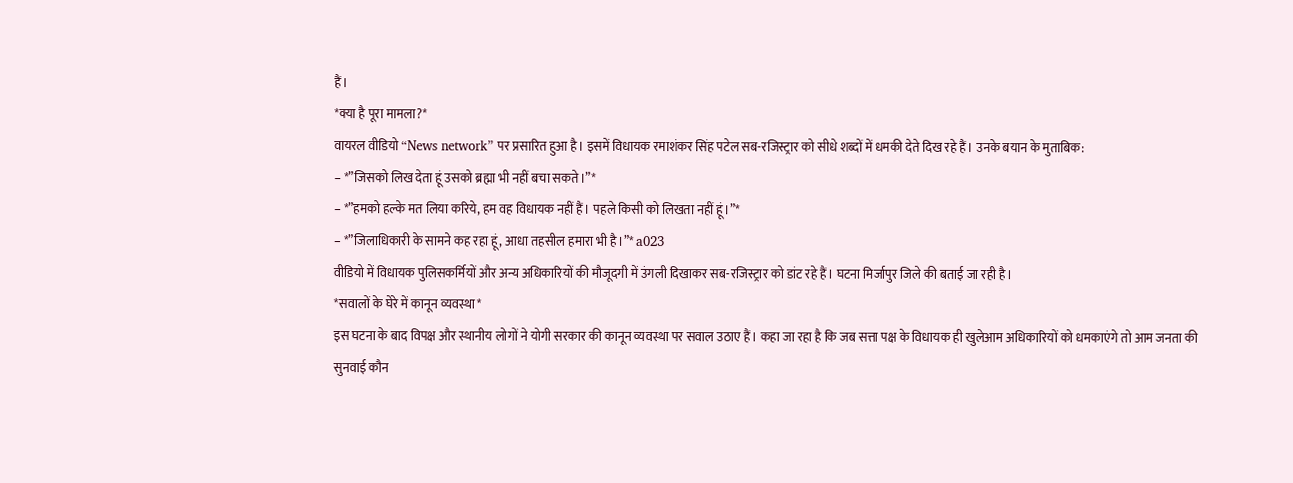हैं।
*क्या है पूरा मामला?*
वायरल वीडियो “News network” पर प्रसारित हुआ है। इसमें विधायक रमाशंकर सिंह पटेल सब-रजिस्ट्रार को सीधे शब्दों में धमकी देते दिख रहे हैं। उनके बयान के मुताबिक:
– *”जिसको लिख देता हूं उसको ब्रह्मा भी नहीं बचा सकते।”*
– *”हमको हल्के मत लिया करिये, हम वह विधायक नहीं हैं। पहले किसी को लिखता नहीं हूं।”*
– *”जिलाधिकारी के सामने कह रहा हूं, आधा तहसील हमारा भी है।”* a023
वीडियो में विधायक पुलिसकर्मियों और अन्य अधिकारियों की मौजूदगी में उंगली दिखाकर सब-रजिस्ट्रार को डांट रहे हैं। घटना मिर्जापुर जिले की बताई जा रही है।
*सवालों के घेरे में कानून व्यवस्था*
इस घटना के बाद विपक्ष और स्थानीय लोगों ने योगी सरकार की कानून व्यवस्था पर सवाल उठाए हैं। कहा जा रहा है कि जब सत्ता पक्ष के विधायक ही खुलेआम अधिकारियों को धमकाएंगे तो आम जनता की सुनवाई कौन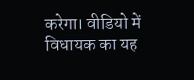करेगा। वीडियो में विधायक का यह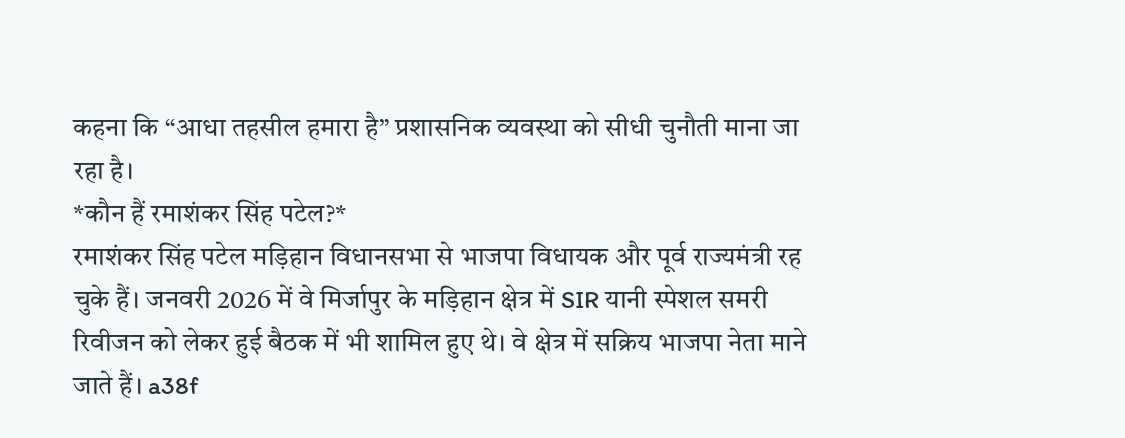कहना कि “आधा तहसील हमारा है” प्रशासनिक व्यवस्था को सीधी चुनौती माना जा रहा है।
*कौन हैं रमाशंकर सिंह पटेल?*
रमाशंकर सिंह पटेल मड़िहान विधानसभा से भाजपा विधायक और पूर्व राज्यमंत्री रह चुके हैं। जनवरी 2026 में वे मिर्जापुर के मड़िहान क्षेत्र में SIR यानी स्पेशल समरी रिवीजन को लेकर हुई बैठक में भी शामिल हुए थे। वे क्षेत्र में सक्रिय भाजपा नेता माने जाते हैं। a38f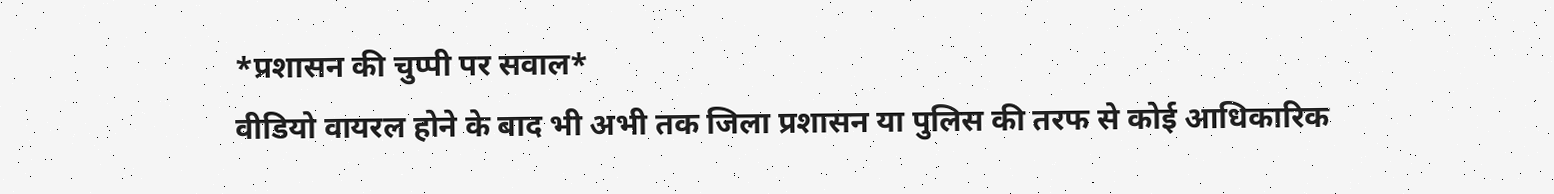*प्रशासन की चुप्पी पर सवाल*
वीडियो वायरल होने के बाद भी अभी तक जिला प्रशासन या पुलिस की तरफ से कोई आधिकारिक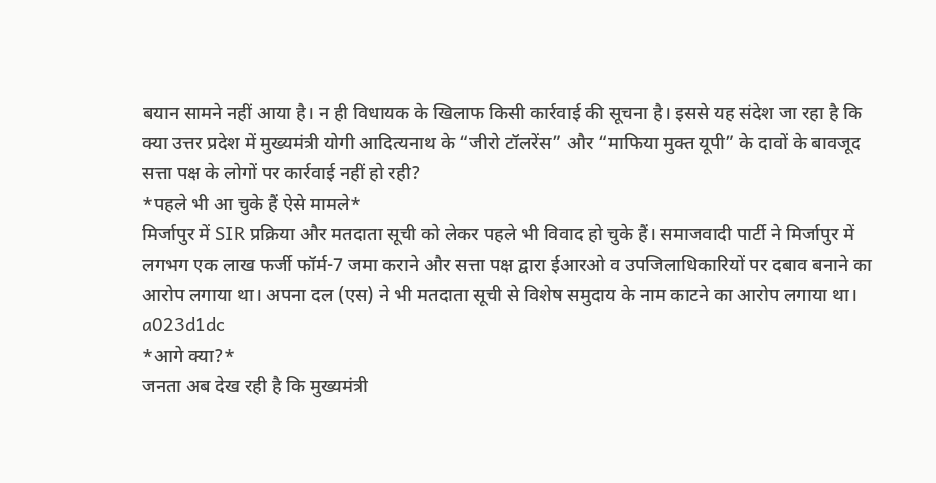बयान सामने नहीं आया है। न ही विधायक के खिलाफ किसी कार्रवाई की सूचना है। इससे यह संदेश जा रहा है कि क्या उत्तर प्रदेश में मुख्यमंत्री योगी आदित्यनाथ के “जीरो टॉलरेंस” और “माफिया मुक्त यूपी” के दावों के बावजूद सत्ता पक्ष के लोगों पर कार्रवाई नहीं हो रही?
*पहले भी आ चुके हैं ऐसे मामले*
मिर्जापुर में SIR प्रक्रिया और मतदाता सूची को लेकर पहले भी विवाद हो चुके हैं। समाजवादी पार्टी ने मिर्जापुर में लगभग एक लाख फर्जी फॉर्म-7 जमा कराने और सत्ता पक्ष द्वारा ईआरओ व उपजिलाधिकारियों पर दबाव बनाने का आरोप लगाया था। अपना दल (एस) ने भी मतदाता सूची से विशेष समुदाय के नाम काटने का आरोप लगाया था। a023d1dc
*आगे क्या?*
जनता अब देख रही है कि मुख्यमंत्री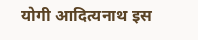योगी आदित्यनाथ इस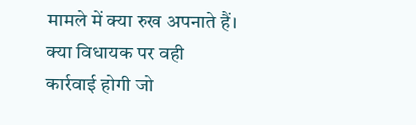मामले में क्या रुख अपनाते हैं। क्या विधायक पर वही कार्रवाई होगी जो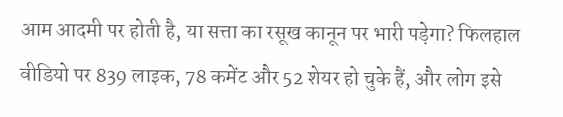आम आदमी पर होती है, या सत्ता का रसूख कानून पर भारी पड़ेगा? फिलहाल वीडियो पर 839 लाइक, 78 कमेंट और 52 शेयर हो चुके हैं, और लोग इसे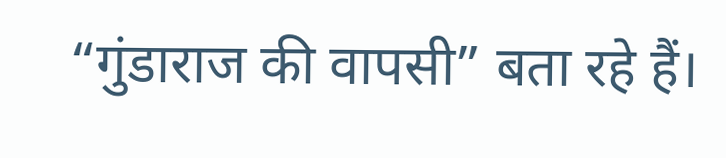“गुंडाराज की वापसी” बता रहे हैं।